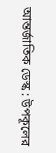আন্তর্জাতিক ডেস্ক : উপকূলের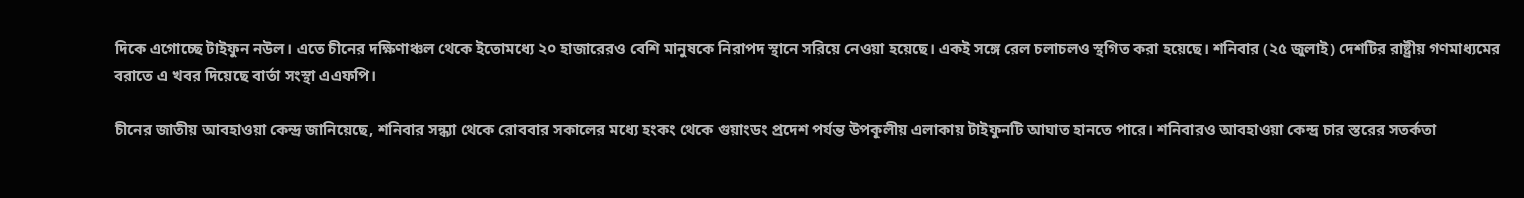দিকে এগোচ্ছে টাইফুন নউল। এতে চীনের দক্ষিণাঞ্চল থেকে ইতোমধ্যে ২০ হাজারেরও বেশি মানুষকে নিরাপদ স্থানে সরিয়ে নেওয়া হয়েছে। একই সঙ্গে রেল চলাচলও স্থগিত করা হয়েছে। শনিবার (২৫ জুলাই) দেশটির রাষ্ট্রীয় গণমাধ্যমের বরাতে এ খবর দিয়েছে বার্তা সংস্থা এএফপি।

চীনের জাতীয় আবহাওয়া কেন্দ্র জানিয়েছে, শনিবার সন্ধ্যা থেকে রোববার সকালের মধ্যে হংকং থেকে গুয়াংডং প্রদেশ পর্যন্ত উপকূলীয় এলাকায় টাইফুনটি আঘাত হানতে পারে। শনিবারও আবহাওয়া কেন্দ্র চার স্তরের সতর্কতা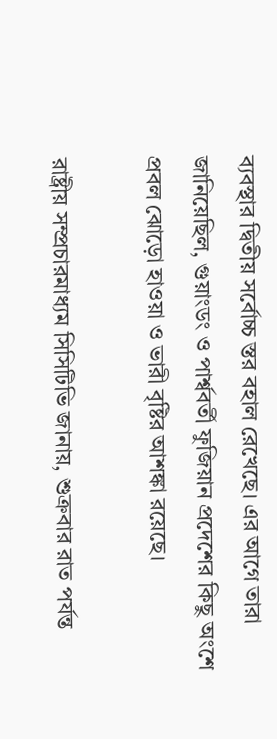ব্যবস্থার দ্বিতীয় সর্বোচ্চ স্তর বহাল রেখেছে। এর আগে তারা জানিয়েছিল, গুয়াংডং ও পার্শ্ববর্তী ফুজিয়ান প্রদেশের কিছু অংশে প্রবল ঝোড়ো হাওয়া ও ভারী বৃষ্টির আশঙ্কা রয়েছে।

রাষ্ট্রীয় সম্প্রচারমাধ্যম সিসিটিভি জানায়, শুক্রবার রাত পর্যন্ত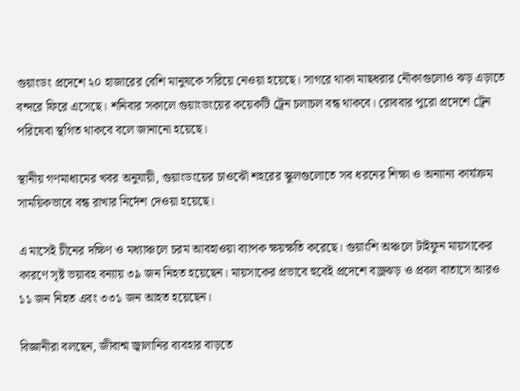গুয়াংডং প্রদেশে ২০ হাজারের বেশি মানুষকে সরিয়ে নেওয়া হয়েছে। সাগরে থাকা মাছধরার নৌকাগুলোও ঝড় এড়াতে বন্দরে ফিরে এসেছে। শনিবার সকালে গুয়াংডংয়ের কয়েকটি ট্রেন চলাচল বন্ধ থাকবে। রোববার পুরো প্রদেশে ট্রেন পরিষেবা স্থগিত থাকবে বলে জানানো হয়েছে।

স্থানীয় গণমাধ্যমের খবর অনুযায়ী, গুয়াংডংয়ের চাওঝৌ শহরের স্কুলগুলোতে সব ধরনের শিক্ষা ও অন্যান্য কার্যক্রম সাময়িকভাবে বন্ধ রাখার নির্দেশ দেওয়া হয়েছে।

এ মাসেই চীনের দক্ষিণ ও মধ্যাঞ্চলে চরম আবহাওয়া ব্যাপক ক্ষয়ক্ষতি করেছে। গুয়াংশি অঞ্চলে টাইফুন মায়সাকের কারণে সৃষ্ট ভয়াবহ বন্যায় ৩৯ জন নিহত হয়েছেন। মায়সাকের প্রভাবে হুবেই প্রদেশে বজ্রঝড় ও প্রবল বাতাসে আরও ১১ জন নিহত এবং ৩৩১ জন আহত হয়েছেন।

বিজ্ঞানীরা বলছেন, জীবাশ্ম জ্বালানির ব্যবহার বাড়তে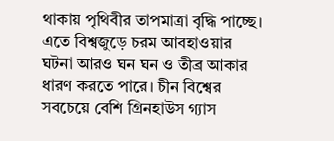থাকায় পৃথিবীর তাপমাত্রা বৃদ্ধি পাচ্ছে। এতে বিশ্বজুড়ে চরম আবহাওয়ার ঘটনা আরও ঘন ঘন ও তীব্র আকার ধারণ করতে পারে। চীন বিশ্বের সবচেয়ে বেশি গ্রিনহাউস গ্যাস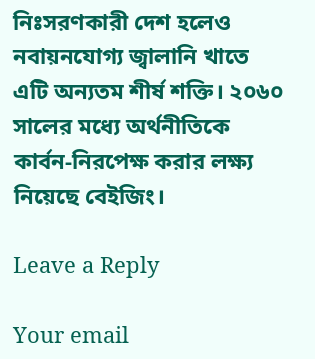নিঃসরণকারী দেশ হলেও নবায়নযোগ্য জ্বালানি খাতে এটি অন্যতম শীর্ষ শক্তি। ২০৬০ সালের মধ্যে অর্থনীতিকে কার্বন-নিরপেক্ষ করার লক্ষ্য নিয়েছে বেইজিং।

Leave a Reply

Your email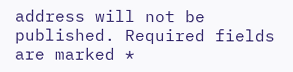address will not be published. Required fields are marked *